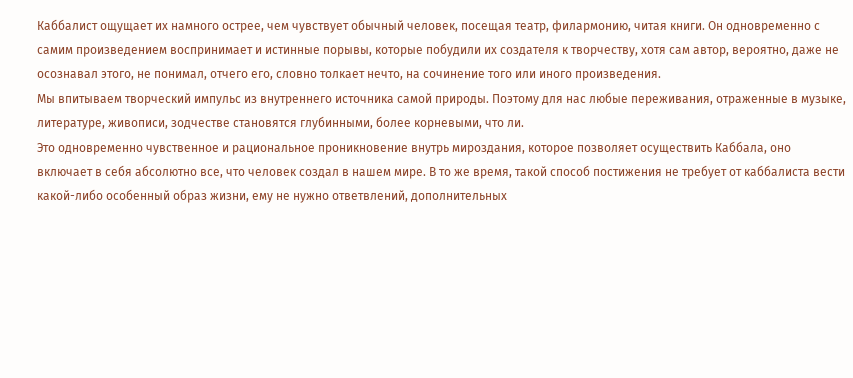Каббалист ощущает их намного острее, чем чувствует обычный человек, посещая театр, филармонию, читая книги. Он одновременно с самим произведением воспринимает и истинные порывы, которые побудили их создателя к творчеству, хотя сам автор, вероятно, даже не осознавал этого, не понимал, отчего его, словно толкает нечто, на сочинение того или иного произведения.
Мы впитываем творческий импульс из внутреннего источника самой природы. Поэтому для нас любые переживания, отраженные в музыке, литературе, живописи, зодчестве становятся глубинными, более корневыми, что ли.
Это одновременно чувственное и рациональное проникновение внутрь мироздания, которое позволяет осуществить Каббала, оно включает в себя абсолютно все, что человек создал в нашем мире. В то же время, такой способ постижения не требует от каббалиста вести какой-либо особенный образ жизни, ему не нужно ответвлений, дополнительных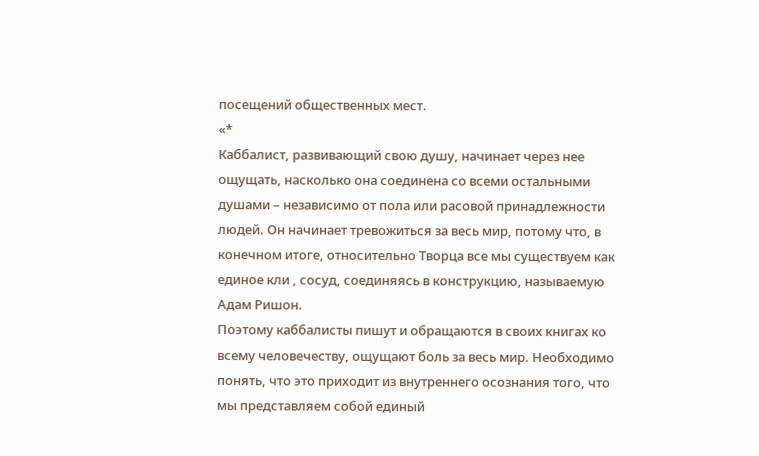посещений общественных мест.
«*
Каббалист, развивающий свою душу, начинает через нее ощущать, насколько она соединена со всеми остальными душами – независимо от пола или расовой принадлежности людей. Он начинает тревожиться за весь мир, потому что, в конечном итоге, относительно Творца все мы существуем как единое кли , сосуд, соединяясь в конструкцию, называемую Адам Ришон.
Поэтому каббалисты пишут и обращаются в своих книгах ко всему человечеству, ощущают боль за весь мир. Необходимо понять, что это приходит из внутреннего осознания того, что мы представляем собой единый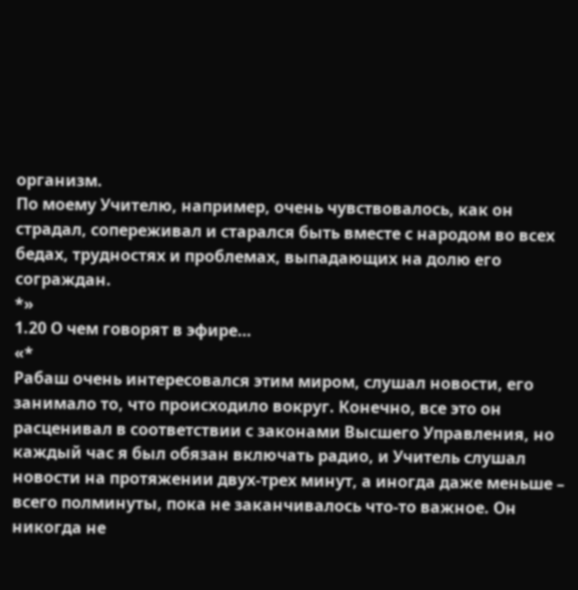организм.
По моему Учителю, например, очень чувствовалось, как он страдал, сопереживал и старался быть вместе с народом во всех бедах, трудностях и проблемах, выпадающих на долю его сограждан.
*»
1.20 О чем говорят в эфире…
«*
Рабаш очень интересовался этим миром, слушал новости, его занимало то, что происходило вокруг. Конечно, все это он расценивал в соответствии с законами Высшего Управления, но каждый час я был обязан включать радио, и Учитель слушал новости на протяжении двух-трех минут, а иногда даже меньше – всего полминуты, пока не заканчивалось что-то важное. Он никогда не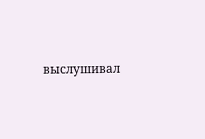выслушивал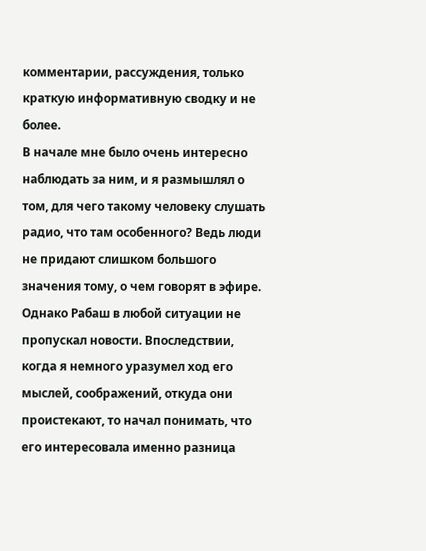комментарии, рассуждения, только краткую информативную сводку и не более.
В начале мне было очень интересно наблюдать за ним, и я размышлял о том, для чего такому человеку слушать радио, что там особенного? Ведь люди не придают слишком большого значения тому, о чем говорят в эфире. Однако Рабаш в любой ситуации не пропускал новости. Впоследствии, когда я немного уразумел ход его мыслей, соображений, откуда они проистекают, то начал понимать, что его интересовала именно разница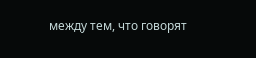между тем, что говорят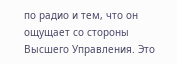по радио и тем, что он ощущает со стороны Высшего Управления. Это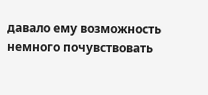давало ему возможность немного почувствовать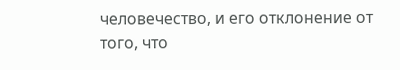человечество, и его отклонение от того, что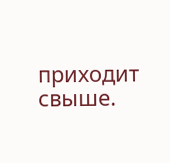приходит свыше.